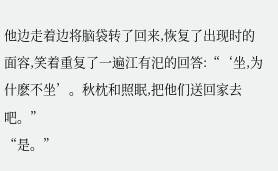他边走着边将脑袋转了回来,恢复了出现时的面容,笑着重复了一遍江有汜的回答:“‘坐,为什麽不坐’。秋枕和照眠,把他们送回家去吧。”
“是。”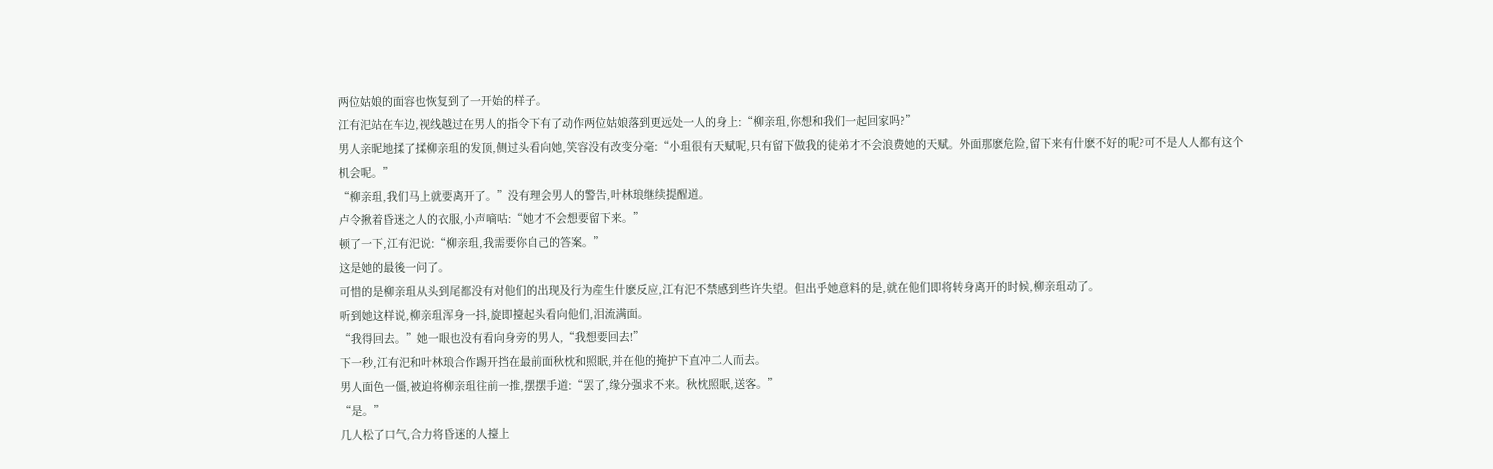两位姑娘的面容也恢复到了一开始的样子。
江有汜站在车边,视线越过在男人的指令下有了动作两位姑娘落到更远处一人的身上:“柳亲珇,你想和我们一起回家吗?”
男人亲昵地揉了揉柳亲珇的发顶,侧过头看向她,笑容没有改变分毫:“小珇很有天赋呢,只有留下做我的徒弟才不会浪费她的天赋。外面那麽危险,留下来有什麽不好的呢?可不是人人都有这个机会呢。”
“柳亲珇,我们马上就要离开了。”没有理会男人的警告,叶林琅继续提醒道。
卢令揪着昏迷之人的衣服,小声嘀咕:“她才不会想要留下来。”
顿了一下,江有汜说:“柳亲珇,我需要你自己的答案。”
这是她的最後一问了。
可惜的是柳亲珇从头到尾都没有对他们的出现及行为産生什麽反应,江有汜不禁感到些许失望。但出乎她意料的是,就在他们即将转身离开的时候,柳亲珇动了。
听到她这样说,柳亲珇浑身一抖,旋即擡起头看向他们,泪流满面。
“我得回去。”她一眼也没有看向身旁的男人,“我想要回去!”
下一秒,江有汜和叶林琅合作踢开挡在最前面秋枕和照眠,并在他的掩护下直冲二人而去。
男人面色一僵,被迫将柳亲珇往前一推,摆摆手道:“罢了,缘分强求不来。秋枕照眠,送客。”
“是。”
几人松了口气,合力将昏迷的人擡上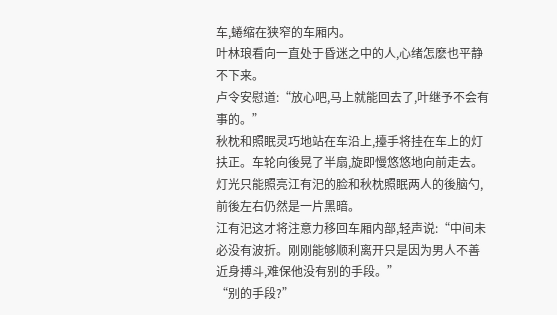车,蜷缩在狭窄的车厢内。
叶林琅看向一直处于昏迷之中的人,心绪怎麽也平静不下来。
卢令安慰道:“放心吧,马上就能回去了,叶继予不会有事的。”
秋枕和照眠灵巧地站在车沿上,擡手将挂在车上的灯扶正。车轮向後晃了半扇,旋即慢悠悠地向前走去。
灯光只能照亮江有汜的脸和秋枕照眠两人的後脑勺,前後左右仍然是一片黑暗。
江有汜这才将注意力移回车厢内部,轻声说:“中间未必没有波折。刚刚能够顺利离开只是因为男人不善近身搏斗,难保他没有别的手段。”
“别的手段?”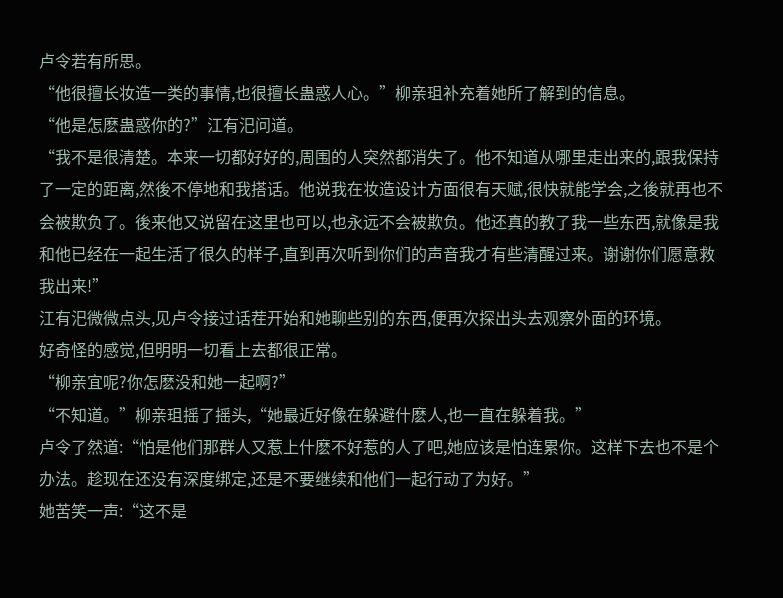卢令若有所思。
“他很擅长妆造一类的事情,也很擅长蛊惑人心。”柳亲珇补充着她所了解到的信息。
“他是怎麽蛊惑你的?”江有汜问道。
“我不是很清楚。本来一切都好好的,周围的人突然都消失了。他不知道从哪里走出来的,跟我保持了一定的距离,然後不停地和我搭话。他说我在妆造设计方面很有天赋,很快就能学会,之後就再也不会被欺负了。後来他又说留在这里也可以,也永远不会被欺负。他还真的教了我一些东西,就像是我和他已经在一起生活了很久的样子,直到再次听到你们的声音我才有些清醒过来。谢谢你们愿意救我出来!”
江有汜微微点头,见卢令接过话茬开始和她聊些别的东西,便再次探出头去观察外面的环境。
好奇怪的感觉,但明明一切看上去都很正常。
“柳亲宜呢?你怎麽没和她一起啊?”
“不知道。”柳亲珇摇了摇头,“她最近好像在躲避什麽人,也一直在躲着我。”
卢令了然道:“怕是他们那群人又惹上什麽不好惹的人了吧,她应该是怕连累你。这样下去也不是个办法。趁现在还没有深度绑定,还是不要继续和他们一起行动了为好。”
她苦笑一声:“这不是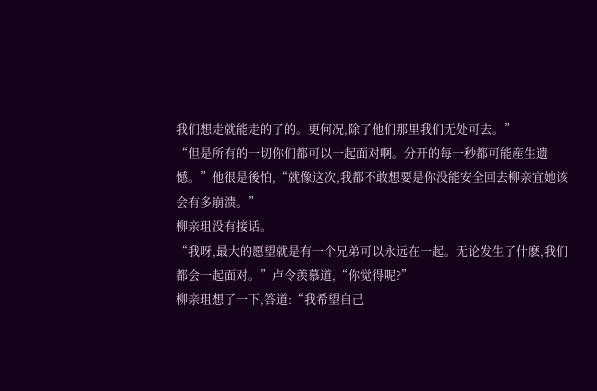我们想走就能走的了的。更何况,除了他们那里我们无处可去。”
“但是所有的一切你们都可以一起面对啊。分开的每一秒都可能産生遗憾。”他很是後怕,“就像这次,我都不敢想要是你没能安全回去柳亲宜她该会有多崩溃。”
柳亲珇没有接话。
“我呀,最大的愿望就是有一个兄弟可以永远在一起。无论发生了什麽,我们都会一起面对。”卢令羡慕道,“你觉得呢?”
柳亲珇想了一下,答道:“我希望自己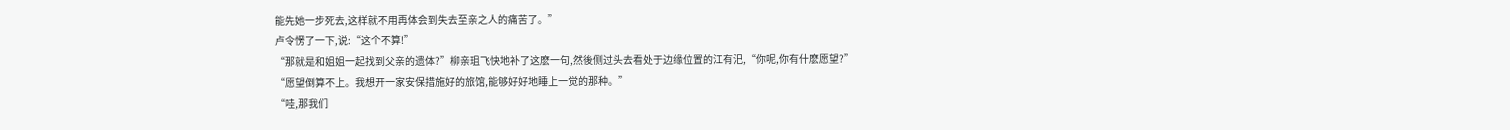能先她一步死去,这样就不用再体会到失去至亲之人的痛苦了。”
卢令愣了一下,说:“这个不算!”
“那就是和姐姐一起找到父亲的遗体?”柳亲珇飞快地补了这麽一句,然後侧过头去看处于边缘位置的江有汜,“你呢,你有什麽愿望?”
“愿望倒算不上。我想开一家安保措施好的旅馆,能够好好地睡上一觉的那种。”
“哇,那我们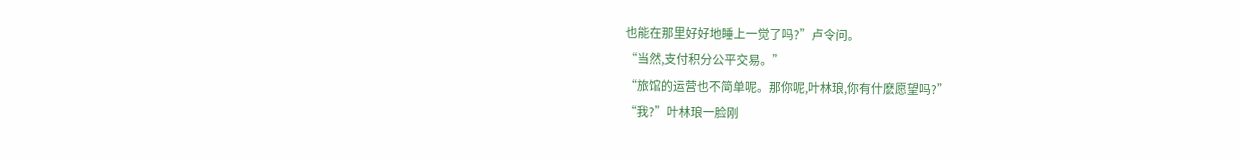也能在那里好好地睡上一觉了吗?”卢令问。
“当然,支付积分公平交易。”
“旅馆的运营也不简单呢。那你呢,叶林琅,你有什麽愿望吗?”
“我?”叶林琅一脸刚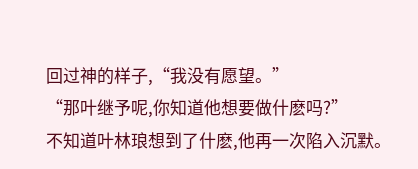回过神的样子,“我没有愿望。”
“那叶继予呢,你知道他想要做什麽吗?”
不知道叶林琅想到了什麽,他再一次陷入沉默。